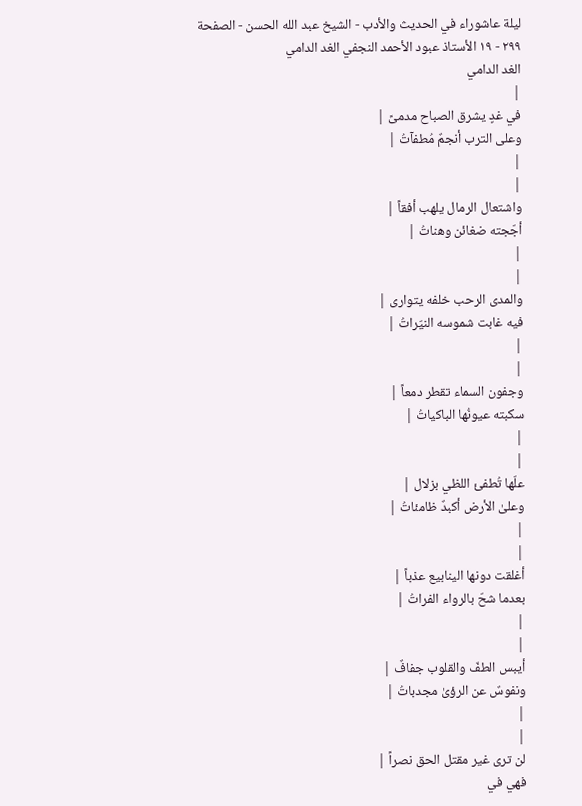ليلة عاشوراء في الحديث والأدب - الشيخ عبد الله الحسن - الصفحة ٢٩٩ - ١٩ الأستاذ عبود الأحمد النجفي الغد الدامي
الغد الدامي
|
في غدٍ يشرق الصباح مدمىً |
وعلى الترب أنجمٌ مُطفآتُ |
|
|
واشتعال الرمال يلهب أفقاً |
أجّجته ضغائن وهناتُ |
|
|
والمدى الرحب خلفه يتوارى |
فيه غابت شموسه النيّراتُ |
|
|
وجفون السماء تقطر دمعاً |
سكبته عيونُها الباكياتُ |
|
|
علّها تُطفئ اللظي بزلال |
وعلىٰ الأرض أكبدٌ ظامئاتُ |
|
|
أغلقت دونها الينابيع عذباً |
بعدما شحّ بالرواء الفراتُ |
|
|
أيبس الطفّ والقلوب جفافٌ |
ونفوسٌ عن الرؤىٰ مجدباتُ |
|
|
لن ترى غير مقتل الحق نصراً |
فهي في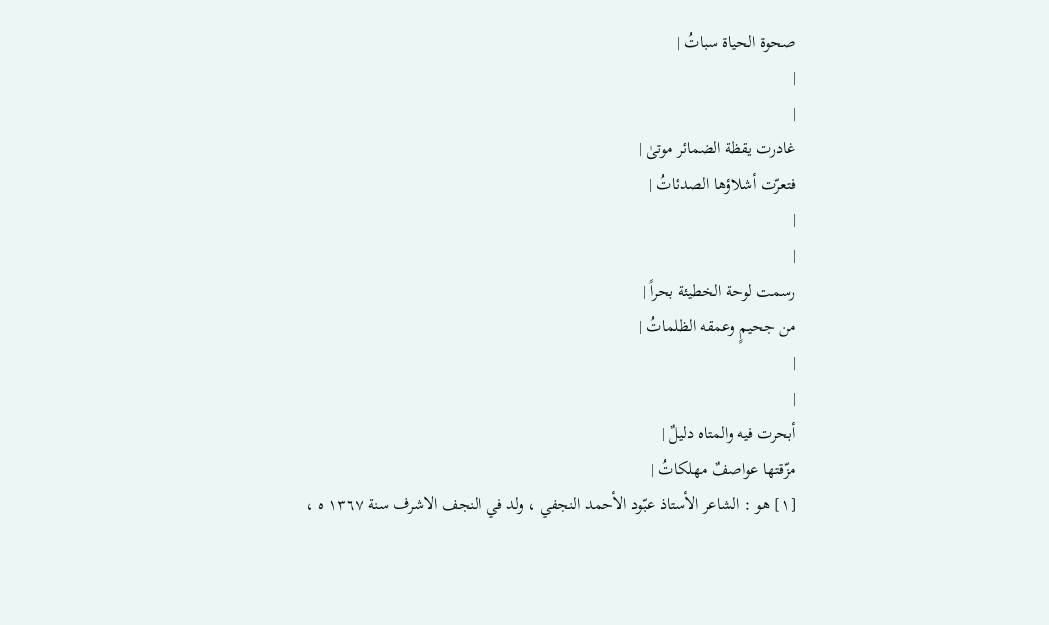صحوة الحياة سباتُ |
|
|
غادرت يقظة الضمائر موتىٰ |
فتعرّت أشلاؤها الصدئاتُ |
|
|
رسمت لوحة الخطيئة بحراً |
من جحيمٍ وعمقه الظلماتُ |
|
|
أبحرت فيه والمتاه دليلٌ |
مزّقتها عواصفٌ مهلكاتُ |
[١] هو : الشاعر الأستاذ عبّود الأحمد النجفي ، ولد في النجف الاشرف سنة ١٣٦٧ ه ،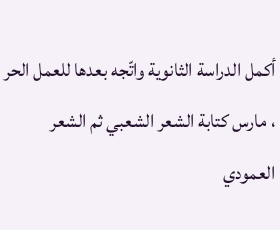أكمل الدراسة الثانوية واتّجه بعدها للعمل الحر ، مارس كتابة الشعر الشعبي ثم الشعر العمودي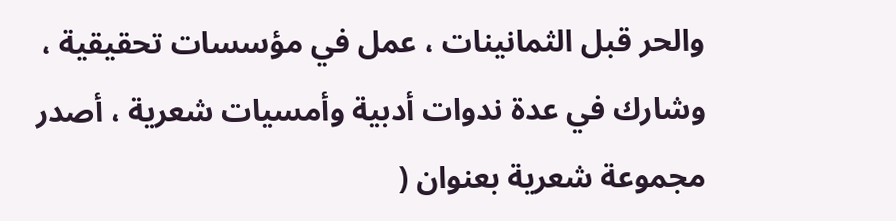والحر قبل الثمانينات ، عمل في مؤسسات تحقيقية ، وشارك في عدة ندوات أدبية وأمسيات شعرية ، أصدر مجموعة شعرية بعنوان (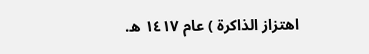اهتزاز الذاكرة ) عام ١٤١٧ ه.